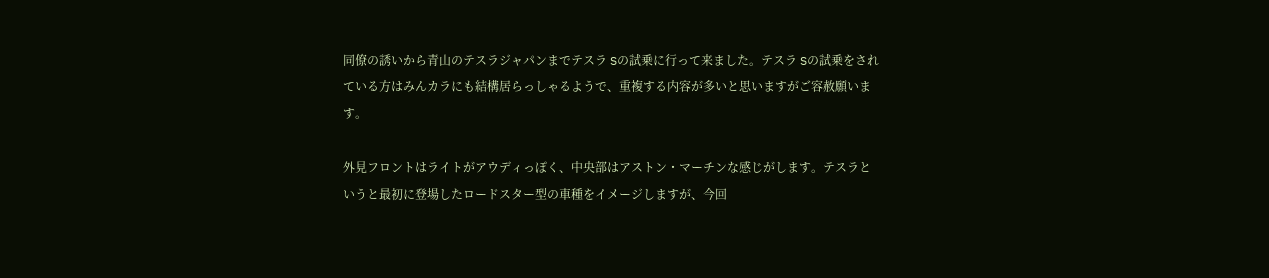同僚の誘いから青山のテスラジャパンまでテスラ Sの試乗に行って来ました。テスラ Sの試乗をされている方はみんカラにも結構居らっしゃるようで、重複する内容が多いと思いますがご容赦願います。

外見フロントはライトがアウディっぽく、中央部はアストン・マーチンな感じがします。テスラというと最初に登場したロードスター型の車種をイメージしますが、今回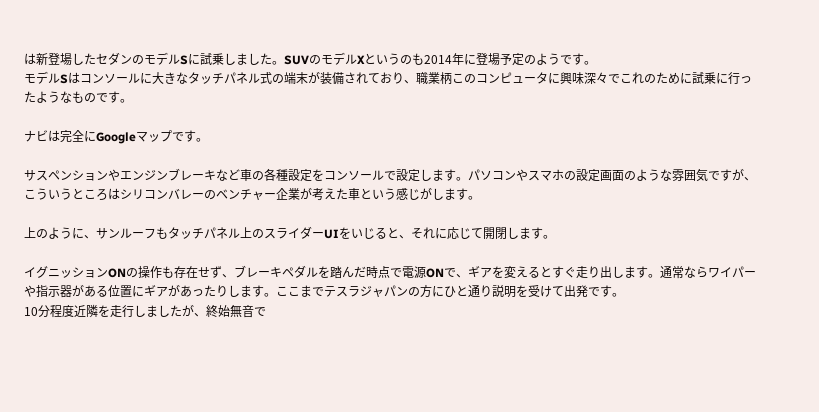は新登場したセダンのモデルSに試乗しました。SUVのモデルXというのも2014年に登場予定のようです。
モデルSはコンソールに大きなタッチパネル式の端末が装備されており、職業柄このコンピュータに興味深々でこれのために試乗に行ったようなものです。

ナビは完全にGoogleマップです。

サスペンションやエンジンブレーキなど車の各種設定をコンソールで設定します。パソコンやスマホの設定画面のような雰囲気ですが、こういうところはシリコンバレーのベンチャー企業が考えた車という感じがします。

上のように、サンルーフもタッチパネル上のスライダーUIをいじると、それに応じて開閉します。

イグニッションONの操作も存在せず、ブレーキペダルを踏んだ時点で電源ONで、ギアを変えるとすぐ走り出します。通常ならワイパーや指示器がある位置にギアがあったりします。ここまでテスラジャパンの方にひと通り説明を受けて出発です。
10分程度近隣を走行しましたが、終始無音で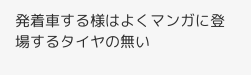発着車する様はよくマンガに登場するタイヤの無い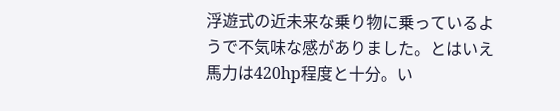浮遊式の近未来な乗り物に乗っているようで不気味な感がありました。とはいえ馬力は420hp程度と十分。い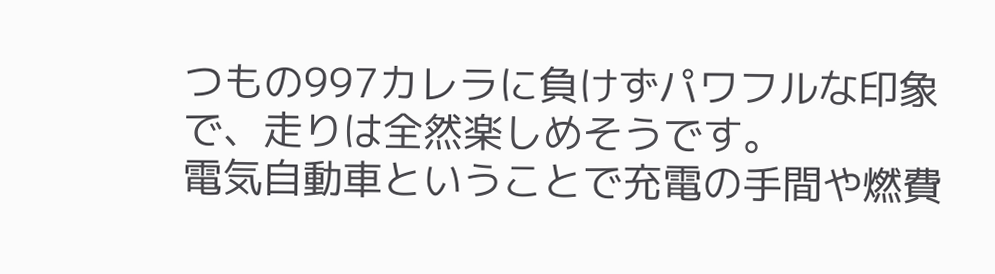つもの997カレラに負けずパワフルな印象で、走りは全然楽しめそうです。
電気自動車ということで充電の手間や燃費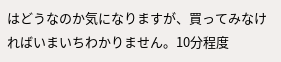はどうなのか気になりますが、買ってみなければいまいちわかりません。10分程度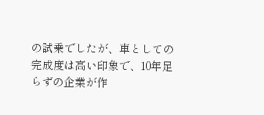の試乗でしたが、車としての完成度は高い印象で、10年足らずの企業が作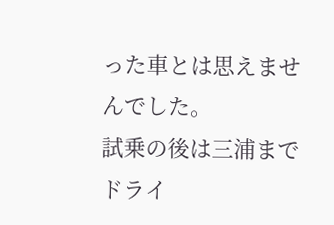った車とは思えませんでした。
試乗の後は三浦までドライ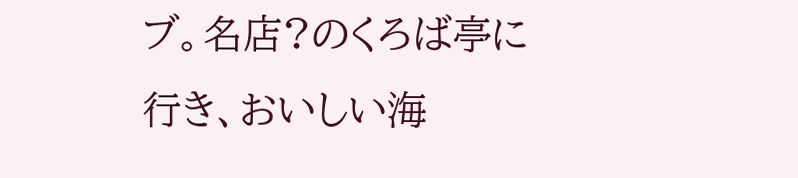ブ。名店?のくろば亭に行き、おいしい海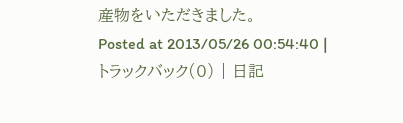産物をいただきました。
Posted at 2013/05/26 00:54:40 |
トラックバック(0) | 日記